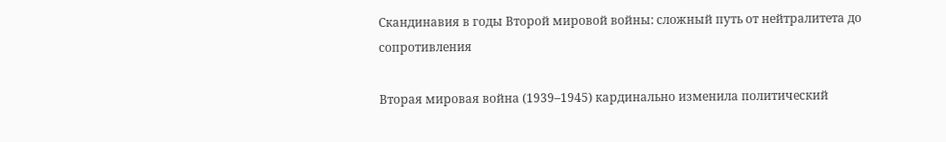Скандинавия в годы Второй мировой войны: сложный путь от нейтралитета до сопротивления

Вторая мировая война (1939–1945) кардинально изменила политический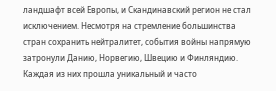ландшафт всей Европы, и Скандинавский регион не стал исключением. Несмотря на стремление большинства стран сохранить нейтралитет, события войны напрямую затронули Данию, Норвегию, Швецию и Финляндию. Каждая из них прошла уникальный и часто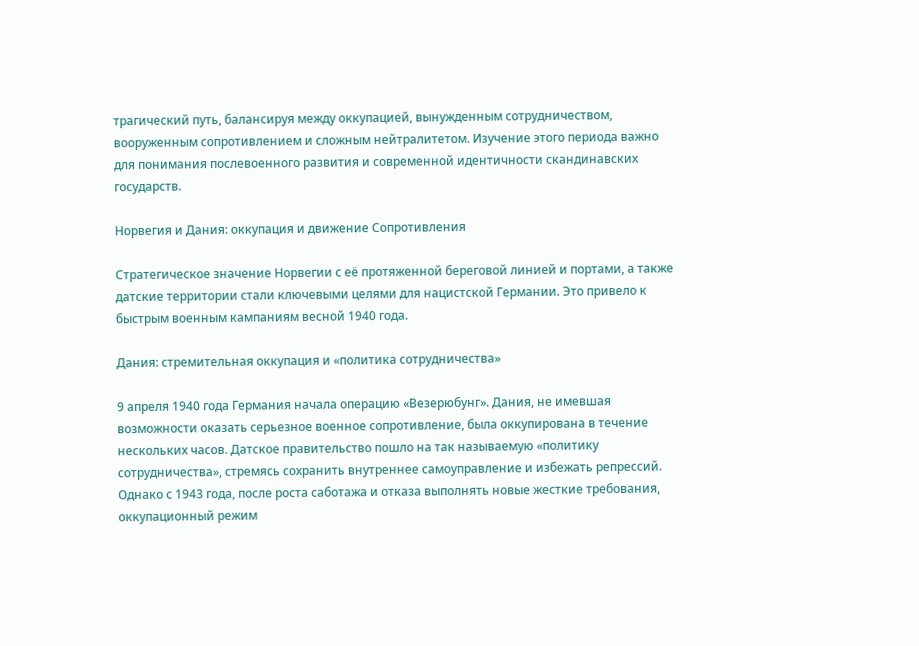трагический путь, балансируя между оккупацией, вынужденным сотрудничеством, вооруженным сопротивлением и сложным нейтралитетом. Изучение этого периода важно для понимания послевоенного развития и современной идентичности скандинавских государств.

Норвегия и Дания: оккупация и движение Сопротивления

Стратегическое значение Норвегии с её протяженной береговой линией и портами, а также датские территории стали ключевыми целями для нацистской Германии. Это привело к быстрым военным кампаниям весной 1940 года.

Дания: стремительная оккупация и «политика сотрудничества»

9 апреля 1940 года Германия начала операцию «Везерюбунг». Дания, не имевшая возможности оказать серьезное военное сопротивление, была оккупирована в течение нескольких часов. Датское правительство пошло на так называемую «политику сотрудничества», стремясь сохранить внутреннее самоуправление и избежать репрессий. Однако с 1943 года, после роста саботажа и отказа выполнять новые жесткие требования, оккупационный режим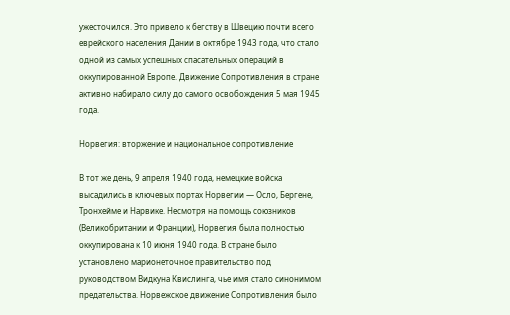ужесточился. Это привело к бегству в Швецию почти всего еврейского населения Дании в октябре 1943 года, что стало одной из самых успешных спасательных операций в оккупированной Европе. Движение Сопротивления в стране активно набирало силу до самого освобождения 5 мая 1945 года.

Норвегия: вторжение и национальное сопротивление

В тот же день, 9 апреля 1940 года, немецкие войска высадились в ключевых портах Норвегии — Осло, Бергене, Тронхейме и Нарвике. Несмотря на помощь союзников (Великобритании и Франции), Норвегия была полностью оккупирована к 10 июня 1940 года. В стране было установлено марионеточное правительство под руководством Видкуна Квислинга, чье имя стало синонимом предательства. Норвежское движение Сопротивления было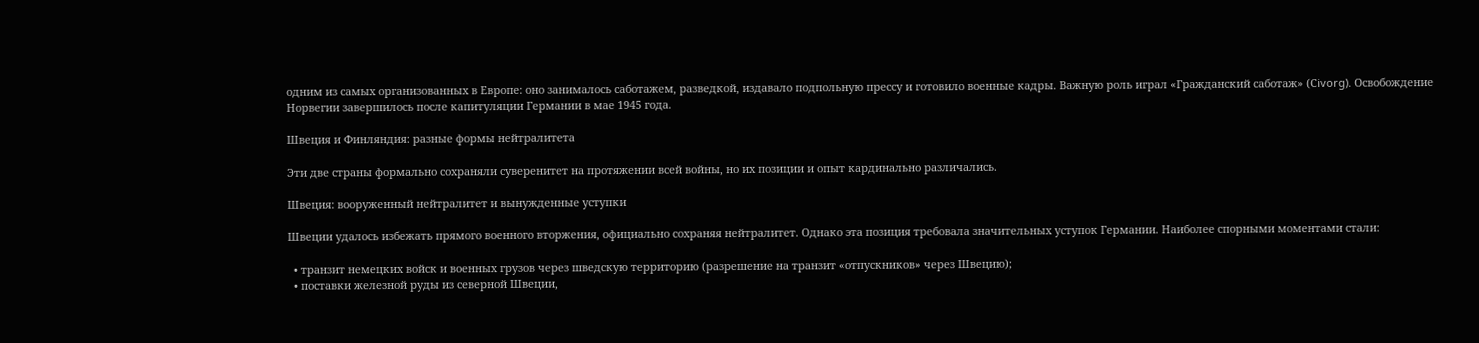одним из самых организованных в Европе: оно занималось саботажем, разведкой, издавало подпольную прессу и готовило военные кадры. Важную роль играл «Гражданский саботаж» (Сivorg). Освобождение Норвегии завершилось после капитуляции Германии в мае 1945 года.

Швеция и Финляндия: разные формы нейтралитета

Эти две страны формально сохраняли суверенитет на протяжении всей войны, но их позиции и опыт кардинально различались.

Швеция: вооруженный нейтралитет и вынужденные уступки

Швеции удалось избежать прямого военного вторжения, официально сохраняя нейтралитет. Однако эта позиция требовала значительных уступок Германии. Наиболее спорными моментами стали:

  • транзит немецких войск и военных грузов через шведскую территорию (разрешение на транзит «отпускников» через Швецию);
  • поставки железной руды из северной Швеции,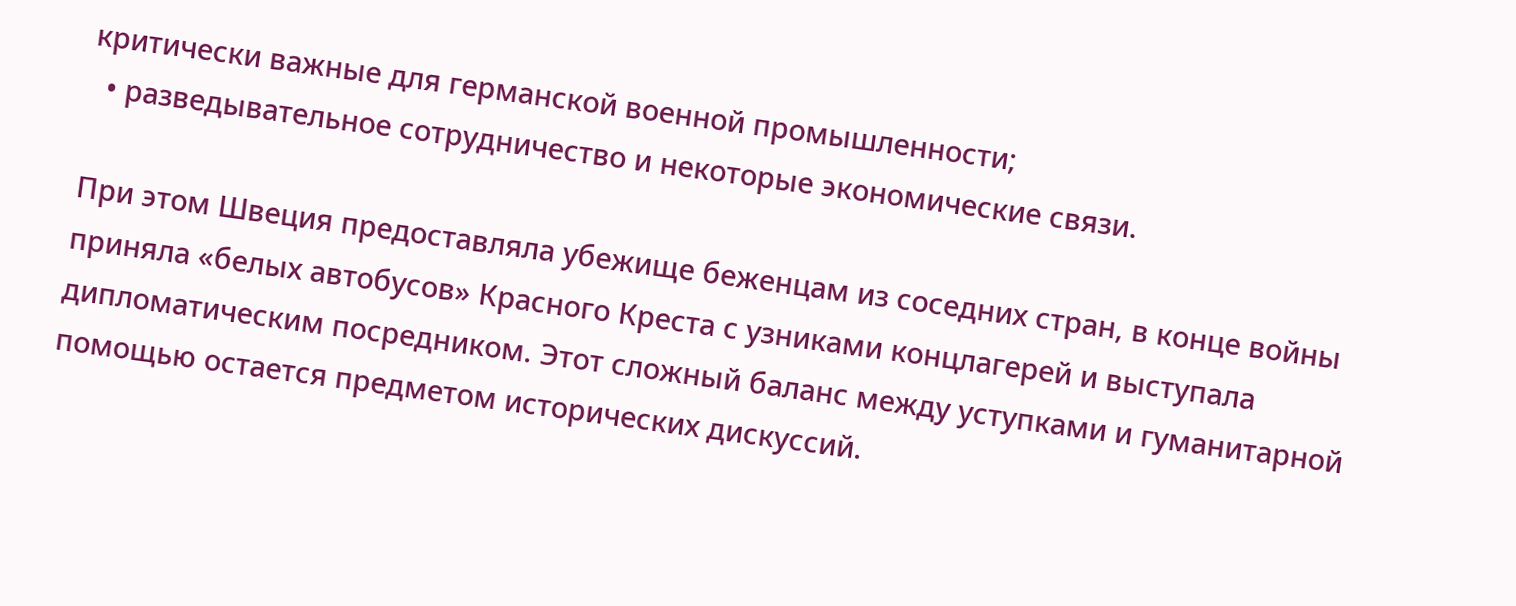критически важные для германской военной промышленности;
  • разведывательное сотрудничество и некоторые экономические связи.

При этом Швеция предоставляла убежище беженцам из соседних стран, в конце войны приняла «белых автобусов» Красного Креста с узниками концлагерей и выступала дипломатическим посредником. Этот сложный баланс между уступками и гуманитарной помощью остается предметом исторических дискуссий.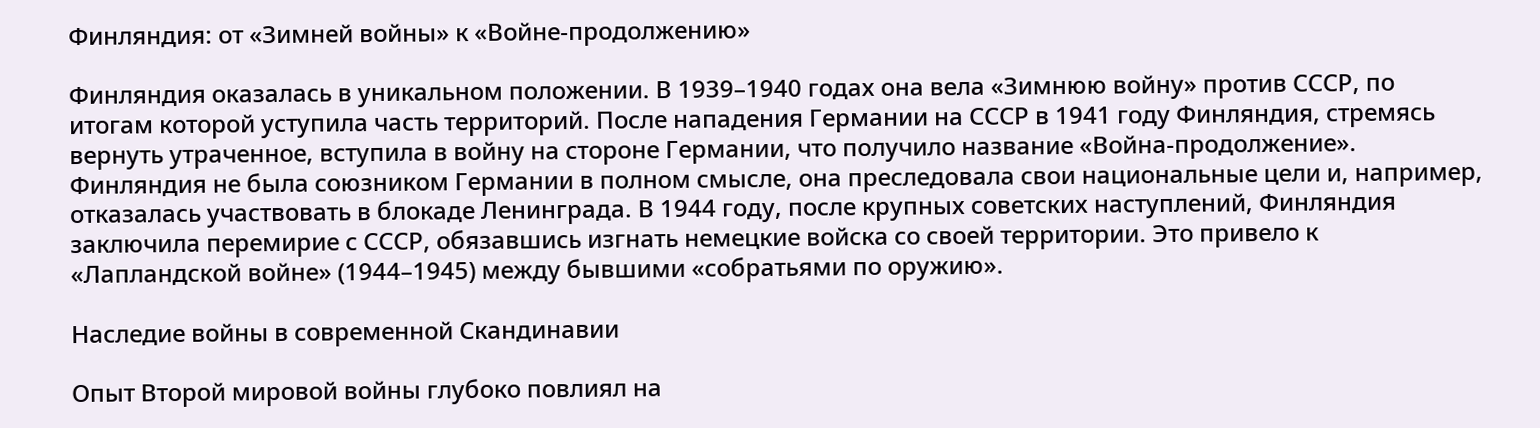Финляндия: от «Зимней войны» к «Войне-продолжению»

Финляндия оказалась в уникальном положении. В 1939–1940 годах она вела «Зимнюю войну» против СССР, по итогам которой уступила часть территорий. После нападения Германии на СССР в 1941 году Финляндия, стремясь вернуть утраченное, вступила в войну на стороне Германии, что получило название «Война-продолжение». Финляндия не была союзником Германии в полном смысле, она преследовала свои национальные цели и, например, отказалась участвовать в блокаде Ленинграда. В 1944 году, после крупных советских наступлений, Финляндия заключила перемирие с СССР, обязавшись изгнать немецкие войска со своей территории. Это привело к «Лапландской войне» (1944–1945) между бывшими «собратьями по оружию».

Наследие войны в современной Скандинавии

Опыт Второй мировой войны глубоко повлиял на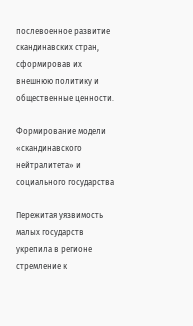послевоенное развитие скандинавских стран, сформировав их внешнюю политику и общественные ценности.

Формирование модели «скандинавского нейтралитета» и социального государства

Пережитая уязвимость малых государств укрепила в регионе стремление к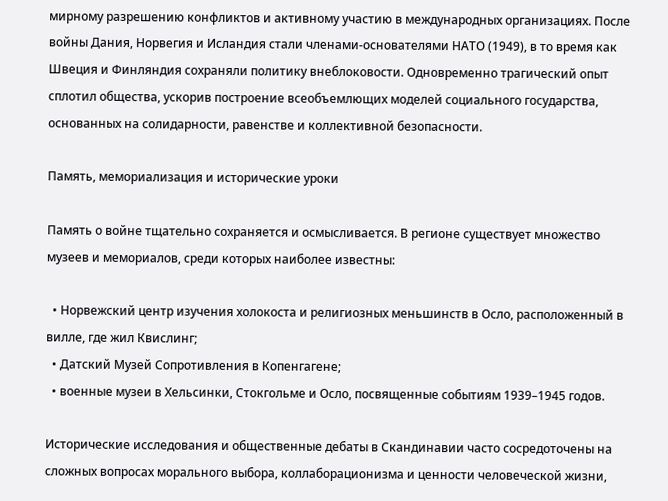мирному разрешению конфликтов и активному участию в международных организациях. После войны Дания, Норвегия и Исландия стали членами-основателями НАТО (1949), в то время как Швеция и Финляндия сохраняли политику внеблоковости. Одновременно трагический опыт сплотил общества, ускорив построение всеобъемлющих моделей социального государства, основанных на солидарности, равенстве и коллективной безопасности.

Память, мемориализация и исторические уроки

Память о войне тщательно сохраняется и осмысливается. В регионе существует множество музеев и мемориалов, среди которых наиболее известны:

  • Норвежский центр изучения холокоста и религиозных меньшинств в Осло, расположенный в вилле, где жил Квислинг;
  • Датский Музей Сопротивления в Копенгагене;
  • военные музеи в Хельсинки, Стокгольме и Осло, посвященные событиям 1939–1945 годов.

Исторические исследования и общественные дебаты в Скандинавии часто сосредоточены на сложных вопросах морального выбора, коллаборационизма и ценности человеческой жизни,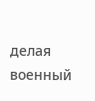делая военный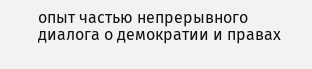опыт частью непрерывного диалога о демократии и правах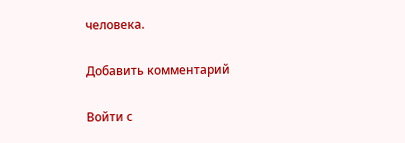человека.

Добавить комментарий

Войти с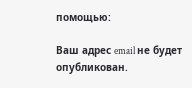помощью:

Ваш адрес email не будет опубликован.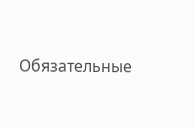Обязательные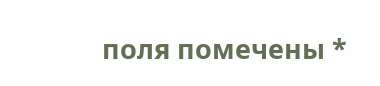поля помечены *